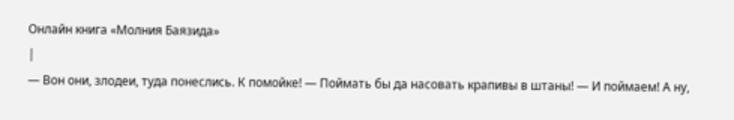Онлайн книга «Молния Баязида»
|
— Вон они, злодеи, туда понеслись. К помойке! — Поймать бы да насовать крапивы в штаны! — И поймаем! А ну,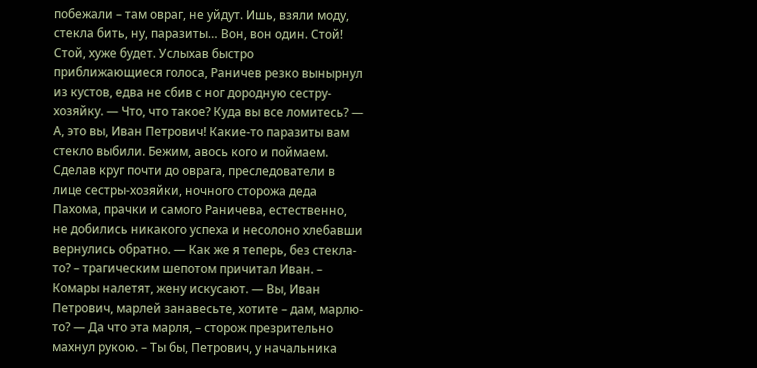побежали – там овраг, не уйдут. Ишь, взяли моду, стекла бить, ну, паразиты… Вон, вон один. Стой! Стой, хуже будет. Услыхав быстро приближающиеся голоса, Раничев резко вынырнул из кустов, едва не сбив с ног дородную сестру-хозяйку. — Что, что такое? Куда вы все ломитесь? — А, это вы, Иван Петрович! Какие-то паразиты вам стекло выбили. Бежим, авось кого и поймаем. Сделав круг почти до оврага, преследователи в лице сестры-хозяйки, ночного сторожа деда Пахома, прачки и самого Раничева, естественно, не добились никакого успеха и несолоно хлебавши вернулись обратно. — Как же я теперь, без стекла-то? – трагическим шепотом причитал Иван. – Комары налетят, жену искусают. — Вы, Иван Петрович, марлей занавесьте, хотите – дам, марлю-то? — Да что эта марля, – сторож презрительно махнул рукою. – Ты бы, Петрович, у начальника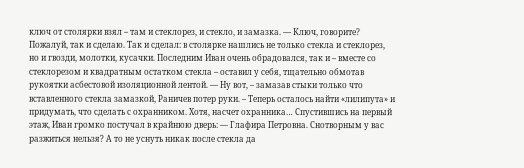ключ от столярки взял – там и стеклорез, и стекло, и замазка. — Ключ, говорите? Пожалуй, так и сделаю. Так и сделал: в столярке нашлись не только стекла и стеклорез, но и гвозди, молотки, кусачки. Последним Иван очень обрадовался, так и – вместе со стеклорезом и квадратным остатком стекла – оставил у себя, тщательно обмотав рукоятки асбестовой изоляционной лентой. — Ну вот, – замазав стыки только что вставленного стекла замазкой, Раничев потер руки. – Теперь осталось найти «лилипута» и придумать, что сделать с охранником. Хотя, насчет охранника… Спустившись на первый этаж, Иван громко постучал в крайнюю дверь: — Глафира Петровна. Снотворным у вас разжиться нельзя? А то не уснуть никак после стекла да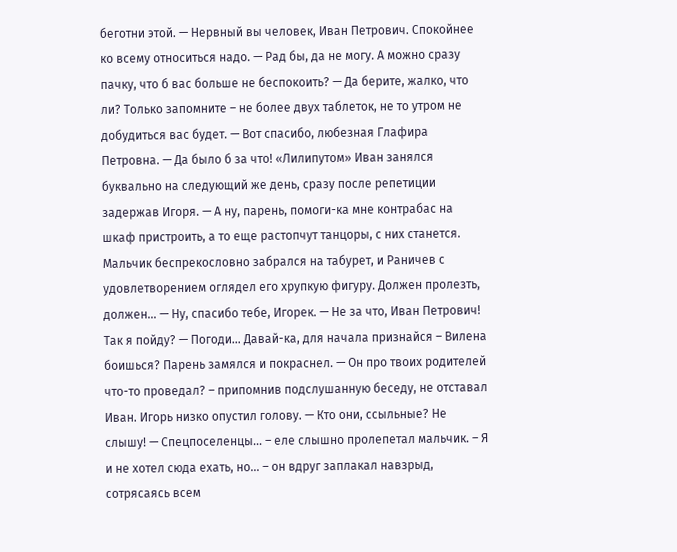беготни этой. — Нервный вы человек, Иван Петрович. Спокойнее ко всему относиться надо. — Рад бы, да не могу. А можно сразу пачку, что б вас больше не беспокоить? — Да берите, жалко, что ли? Только запомните – не более двух таблеток, не то утром не добудиться вас будет. — Вот спасибо, любезная Глафира Петровна. — Да было б за что! «Лилипутом» Иван занялся буквально на следующий же день, сразу после репетиции задержав Игоря. — А ну, парень, помоги-ка мне контрабас на шкаф пристроить, а то еще растопчут танцоры, с них станется. Мальчик беспрекословно забрался на табурет, и Раничев с удовлетворением оглядел его хрупкую фигуру. Должен пролезть, должен… — Ну, спасибо тебе, Игорек. — Не за что, Иван Петрович! Так я пойду? — Погоди… Давай-ка, для начала признайся – Вилена боишься? Парень замялся и покраснел. — Он про твоих родителей что-то проведал? – припомнив подслушанную беседу, не отставал Иван. Игорь низко опустил голову. — Кто они, ссыльные? Не слышу! — Спецпоселенцы… – еле слышно пролепетал мальчик. – Я и не хотел сюда ехать, но… – он вдруг заплакал навзрыд, сотрясаясь всем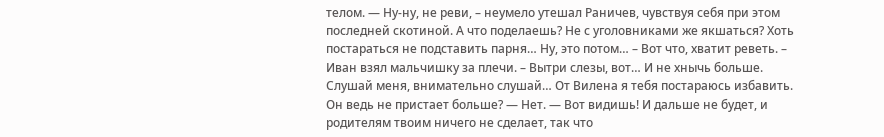телом. — Ну-ну, не реви, – неумело утешал Раничев, чувствуя себя при этом последней скотиной. А что поделаешь? Не с уголовниками же якшаться? Хоть постараться не подставить парня… Ну, это потом… – Вот что, хватит реветь. – Иван взял мальчишку за плечи. – Вытри слезы, вот… И не хнычь больше. Слушай меня, внимательно слушай… От Вилена я тебя постараюсь избавить. Он ведь не пристает больше? — Нет. — Вот видишь! И дальше не будет, и родителям твоим ничего не сделает, так что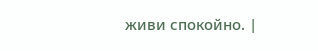живи спокойно. |